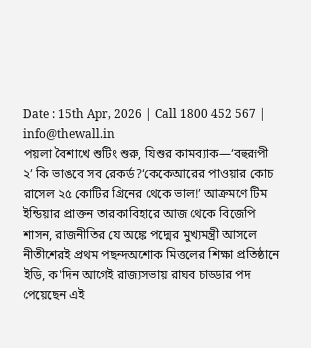Date : 15th Apr, 2026 | Call 1800 452 567 | info@thewall.in
পয়লা বৈশাখে শুটিং শুরু, যিশুর কামব্যাক—‘বহুরূপী ২’ কি ভাঙবে সব রেকর্ড?‘কেকেআরের পাওয়ার কোচ রাসেল ২৫ কোটির গ্রিনের থেকে ভাল!’ আক্রমণে টিম ইন্ডিয়ার প্রাক্তন তারকাবিহারে আজ থেকে বিজেপি শাসন, রাজনীতির যে‌ অঙ্কে পদ্মের মুখ্যমন্ত্রী আসলে নীতীশেরই প্রথম পছন্দঅশোক মিত্তলের শিক্ষা প্রতিষ্ঠানে ইডি, ক'দিন আগেই রাজ্যসভায় রাঘব চাড্ডার পদ পেয়েছেন এই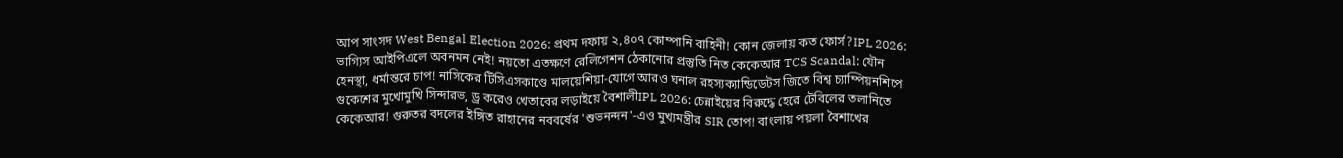আপ সাংসদ West Bengal Election 2026: প্রথম দফায় ২,৪০৭ কোম্পানি বাহিনী! কোন জেলায় কত ফোর্স?IPL 2026: ভাগ্যিস আইপিএলে অবনমন নেই! নয়তো এতক্ষণে রেলিগেশন ঠেকানোর প্রস্তুতি নিত কেকেআর TCS Scandal: যৌন হেনস্থা, ধর্মান্তরে চাপ! নাসিকের টিসিএসকাণ্ডে মালয়েশিয়া-যোগে আরও ঘনাল রহস্যক্যান্ডিডেটস জিতে বিশ্ব চ্যাম্পিয়নশিপে গুকেশের মুখোমুখি সিন্দারভ, ড্র করেও খেতাবের লড়াইয়ে বৈশালীIPL 2026: চেন্নাইয়ের বিরুদ্ধে হেরে টেবিলের তলানিতে কেকেআর! গুরুতর বদলের ইঙ্গিত রাহানের নববর্ষের 'শুভনন্দন'-এও মুখ্যমন্ত্রীর SIR তোপ! বাংলায় পয়লা বৈশাখের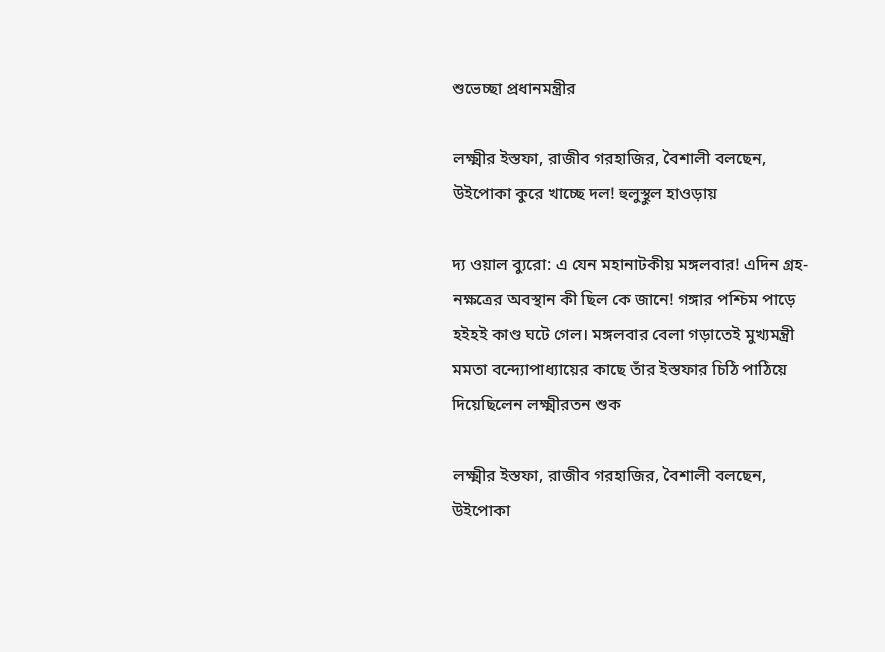শুভেচ্ছা প্রধানমন্ত্রীর

লক্ষ্মীর ইস্তফা, রাজীব গরহাজির, বৈশালী বলছেন, উইপোকা কুরে খাচ্ছে দল! হুলুস্থুল হাওড়ায়

দ্য ওয়াল ব্যুরো: এ যেন মহানাটকীয় মঙ্গলবার! এদিন গ্রহ-নক্ষত্রের অবস্থান কী ছিল কে জানে! গঙ্গার পশ্চিম পাড়ে হইহই কাণ্ড ঘটে গেল। মঙ্গলবার বেলা গড়াতেই মুখ্যমন্ত্রী মমতা বন্দ্যোপাধ্যায়ের কাছে তাঁর ইস্তফার চিঠি পাঠিয়ে দিয়েছিলেন লক্ষ্মীরতন শুক

লক্ষ্মীর ইস্তফা, রাজীব গরহাজির, বৈশালী বলছেন, উইপোকা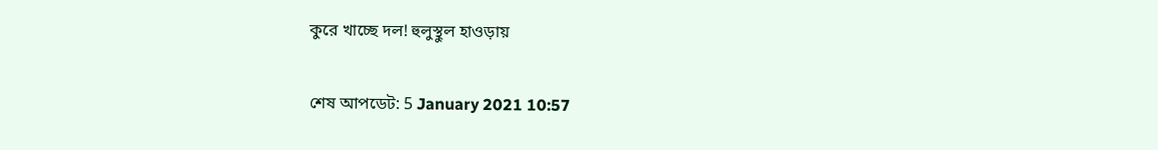কুরে খাচ্ছে দল! হুলুস্থুল হাওড়ায়

শেষ আপডেট: 5 January 2021 10:57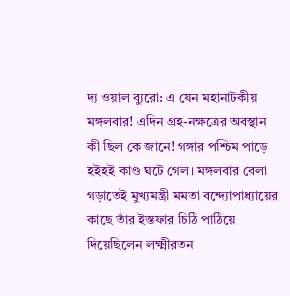দ্য ওয়াল ব্যুরো: এ যেন মহানাটকীয় মঙ্গলবার! এদিন গ্রহ-নক্ষত্রের অবস্থান কী ছিল কে জানে! গঙ্গার পশ্চিম পাড়ে হইহই কাণ্ড ঘটে গেল। মঙ্গলবার বেলা গড়াতেই মুখ্যমন্ত্রী মমতা বন্দ্যোপাধ্যায়ের কাছে তাঁর ইস্তফার চিঠি পাঠিয়ে দিয়েছিলেন লক্ষ্মীরতন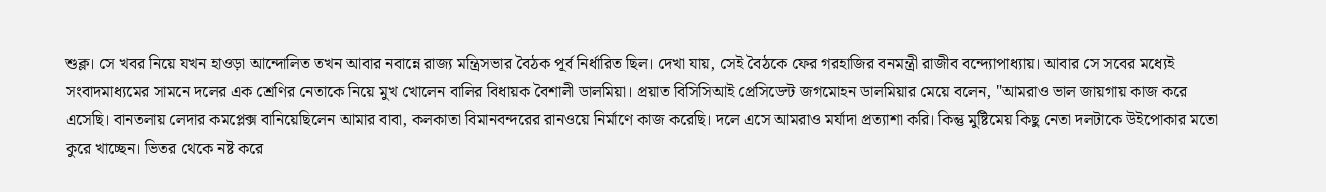শুক্ল। সে খবর নিয়ে যখন হাওড়া আন্দোলিত তখন আবার নবান্নে রাজ্য মন্ত্রিসভার বৈঠক পূর্ব নির্ধারিত ছিল। দেখা যায়, সেই বৈঠকে ফের গরহাজির বনমন্ত্রী রাজীব বন্দ্যোপাধ্যায়। আবার সে সবের মধ্যেই সংবাদমাধ্যমের সামনে দলের এক শ্রেণির নেতাকে নিয়ে মুখ খোলেন বালির বিধায়ক বৈশালী ডালমিয়া। প্রয়াত বিসিসিআই প্রেসিডেন্ট জগমোহন ডালমিয়ার মেয়ে বলেন, "আমরাও ভাল জায়গায় কাজ করে এসেছি। বানতলায় লেদার কমপ্লেক্স বানিয়েছিলেন আমার বাবা, কলকাতা বিমানবন্দরের রানওয়ে নির্মাণে কাজ করেছি। দলে এসে আমরাও মর্যাদা প্রত্যাশা করি। কিন্তু মুষ্টিমেয় কিছু নেতা দলটাকে উইপোকার মতো কুরে খাচ্ছেন। ভিতর থেকে নষ্ট করে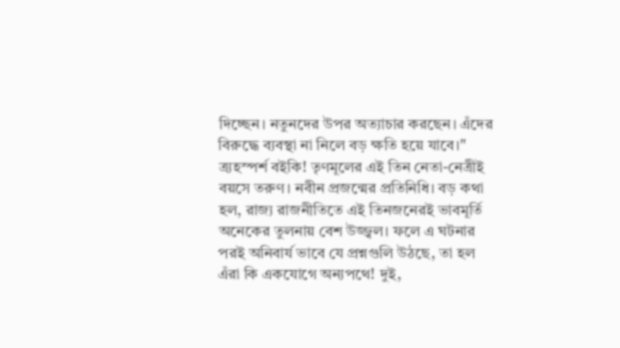দিচ্ছেন। নতুনদের উপর অত্যাচার করছেন। এঁদের বিরুদ্ধে ব্যবস্থা না নিলে বড় ক্ষতি হয়ে যাবে।" ত্র্যহস্পর্শ বইকি! তৃণমূলের এই তিন নেতা-নেত্রীই বয়সে তরুণ। নবীন প্রজন্মের প্রতিনিধি। বড় কথা হল, রাজ্য রাজনীতিতে এই তিনজনেরই ভাবমূর্তি অনেকের তুলনায় বেশ উজ্জ্বল। ফলে এ ঘটনার পরই অনিবার্য ভাবে যে প্রশ্নগুলি উঠছে, তা হল এঁরা কি একযোগে অন্যপথে! দুই,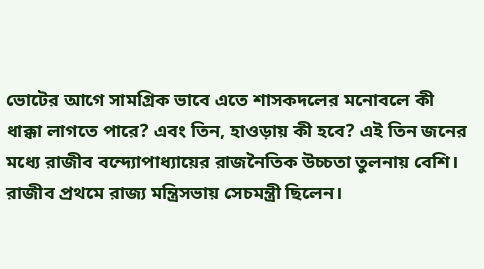ভোটের আগে সামগ্রিক ভাবে এতে শাসকদলের মনোবলে কী ধাক্কা লাগতে পারে? এবং তিন, হাওড়ায় কী হবে? এই তিন জনের মধ্যে রাজীব বন্দ্যোপাধ্যায়ের রাজনৈতিক উচ্চতা তুলনায় বেশি। রাজীব প্রথমে রাজ্য মন্ত্রিসভায় সেচমন্ত্রী ছিলেন।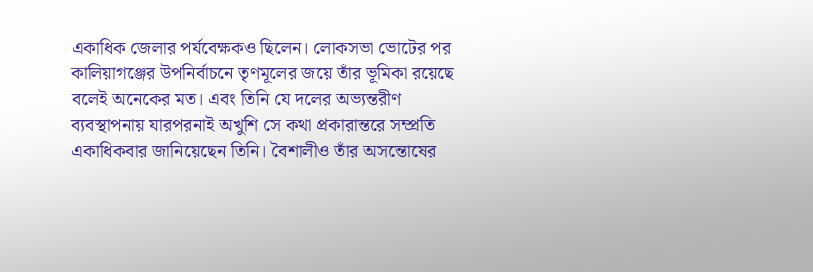একাধিক জেলার পর্যবেক্ষকও ছিলেন। লোকসভা ভোটের পর কালিয়াগঞ্জের উপনির্বাচনে তৃণমূলের জয়ে তাঁর ভূমিকা রয়েছে বলেই অনেকের মত। এবং তিনি যে দলের অভ্যন্তরীণ ব্যবস্থাপনায় যারপরনাই অখুশি সে কথা প্রকারান্তরে সম্প্রতি একাধিকবার জানিয়েছেন তিনি। বৈশালীও তাঁর অসন্তোষের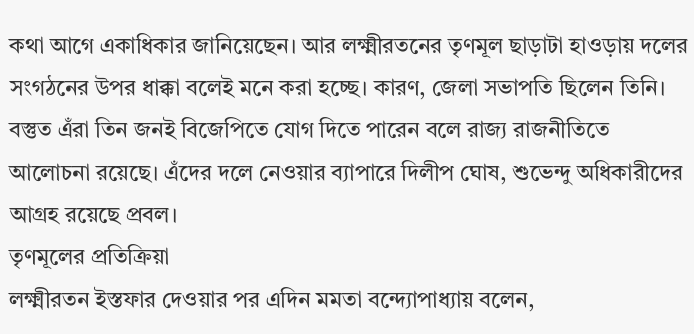কথা আগে একাধিকার জানিয়েছেন। আর লক্ষ্মীরতনের তৃণমূল ছাড়াটা হাওড়ায় দলের সংগঠনের উপর ধাক্কা বলেই মনে করা হচ্ছে। কারণ, জেলা সভাপতি ছিলেন তিনি। বস্তুত এঁরা তিন জনই বিজেপিতে যোগ দিতে পারেন বলে রাজ্য রাজনীতিতে আলোচনা রয়েছে। এঁদের দলে নেওয়ার ব্যাপারে দিলীপ ঘোষ, শুভেন্দু অধিকারীদের আগ্রহ রয়েছে প্রবল।
তৃণমূলের প্রতিক্রিয়া
লক্ষ্মীরতন ইস্তফার দেওয়ার পর এদিন মমতা বন্দ্যোপাধ্যায় বলেন,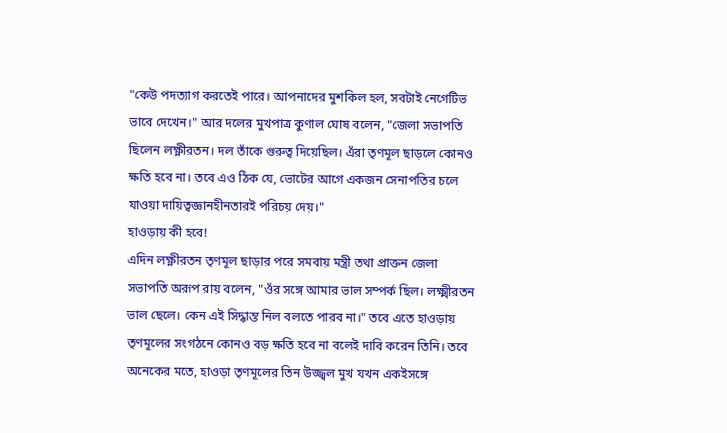"কেউ পদত্যাগ করতেই পারে। আপনাদের মুশকিল হল, সবটাই নেগেটিভ ভাবে দেখেন।" আর দলের মুখপাত্র কুণাল ঘোষ বলেন, "জেলা সভাপতি ছিলেন লক্ষ্ণীরতন। দল তাঁকে গুরুত্ব দিয়েছিল। এঁরা তৃণমূল ছাড়লে কোনও ক্ষতি হবে না। তবে এও ঠিক যে, ভোটের আগে একজন সেনাপতির চলে যাওয়া দায়িত্বজ্ঞানহীনতারই পরিচয় দেয়।"
হাওড়ায় কী হবে!
এদিন লক্ষ্ণীরতন তৃণমূল ছাড়ার পরে সমবায় মন্ত্রী তথা প্রাক্তন জেলা সভাপতি অরূপ রায় বলেন, "ওঁর সঙ্গে আমার ভাল সম্পর্ক ছিল। লক্ষ্মীরতন ভাল ছেলে। কেন এই সিদ্ধান্ত নিল বলতে পারব না।" তবে এতে হাওড়ায় তৃণমূলের সংগঠনে কোনও বড় ক্ষতি হবে না বলেই দাবি করেন তিনি। তবে অনেকের মতে, হাওড়া তৃণমূলের তিন উজ্জ্বল মুখ যখন একইসঙ্গে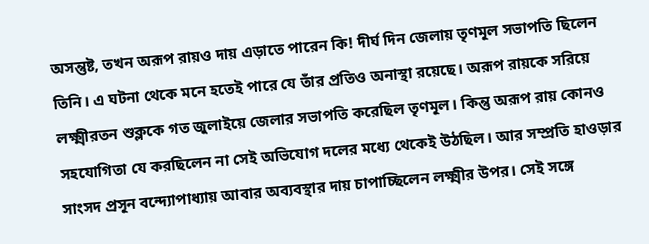অসন্তুষ্ট, তখন অরূপ রায়ও দায় এড়াতে পারেন কি! দীর্ঘ দিন জেলায় তৃণমূল সভাপতি ছিলেন তিনি। এ ঘটনা থেকে মনে হতেই পারে যে তাঁর প্রতিও অনাস্থা রয়েছে। অরূপ রায়কে সরিয়ে লক্ষ্মীরতন শুক্লকে গত জুলাইয়ে জেলার সভাপতি করেছিল তৃণমূল। কিন্তু অরূপ রায় কোনও সহযোগিতা যে করছিলেন না সেই অভিযোগ দলের মধ্যে থেকেই উঠছিল। আর সম্প্রতি হাওড়ার সাংসদ প্রসূন বন্দ্যোপাধ্যায় আবার অব্যবস্থার দায় চাপাচ্ছিলেন লক্ষ্মীর উপর। সেই সঙ্গে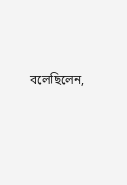বলেছিলেন,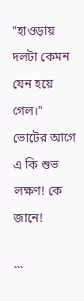"হাওড়ায় দলটা কেমন যেন হয়ে গেল।" ভোটের আগে এ কি শুভ লক্ষণ! কে জানে!

```